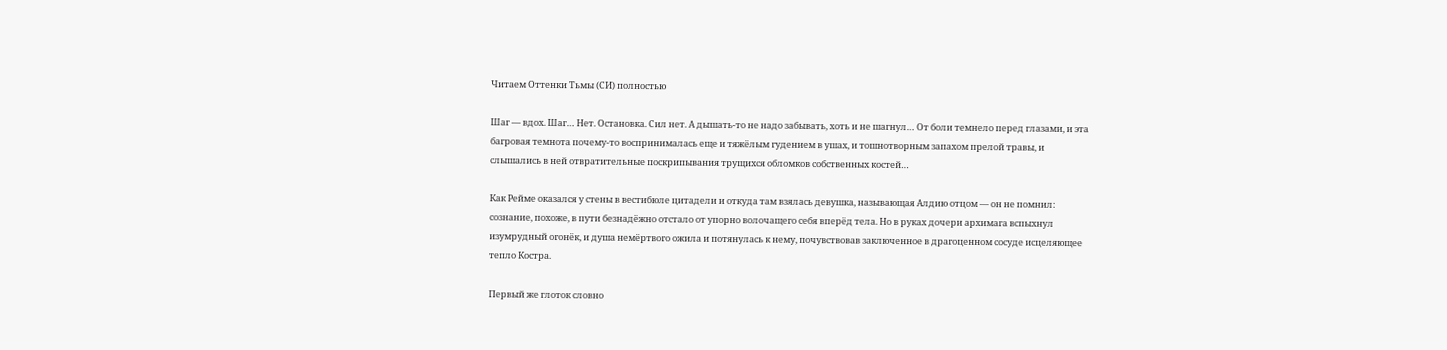Читаем Оттенки Тьмы (СИ) полностью

Шаг — вдох. Шаг… Нет. Остановка. Сил нет. А дышать-то не надо забывать, хоть и не шагнул… От боли темнело перед глазами, и эта багровая темнота почему-то воспринималась еще и тяжёлым гудением в ушах, и тошнотворным запахом прелой травы, и слышались в ней отвратительные поскрипывания трущихся обломков собственных костей…

Как Рейме оказался у стены в вестибюле цитадели и откуда там взялась девушка, называющая Алдию отцом — он не помнил: сознание, похоже, в пути безнадёжно отстало от упорно волочащего себя вперёд тела. Но в руках дочери архимага вспыхнул изумрудный огонёк, и душа немёртвого ожила и потянулась к нему, почувствовав заключенное в драгоценном сосуде исцеляющее тепло Костра.

Первый же глоток словно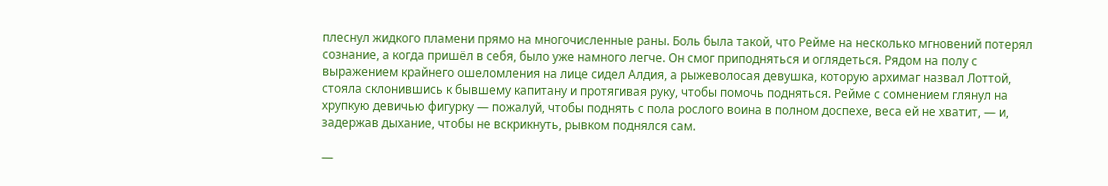плеснул жидкого пламени прямо на многочисленные раны. Боль была такой, что Рейме на несколько мгновений потерял сознание, а когда пришёл в себя, было уже намного легче. Он смог приподняться и оглядеться. Рядом на полу с выражением крайнего ошеломления на лице сидел Алдия, а рыжеволосая девушка, которую архимаг назвал Лоттой, стояла склонившись к бывшему капитану и протягивая руку, чтобы помочь подняться. Рейме с сомнением глянул на хрупкую девичью фигурку — пожалуй, чтобы поднять с пола рослого воина в полном доспехе, веса ей не хватит, — и, задержав дыхание, чтобы не вскрикнуть, рывком поднялся сам.

—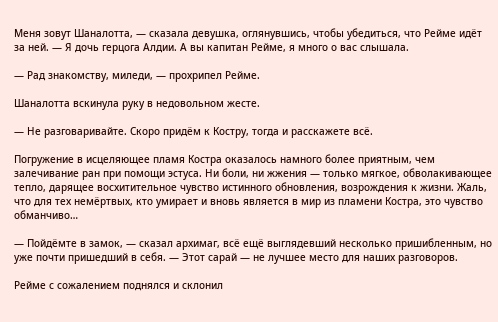Меня зовут Шаналотта, — сказала девушка, оглянувшись, чтобы убедиться, что Рейме идёт за ней. — Я дочь герцога Алдии. А вы капитан Рейме, я много о вас слышала.

— Рад знакомству, миледи, — прохрипел Рейме.

Шаналотта вскинула руку в недовольном жесте.

— Не разговаривайте. Скоро придём к Костру, тогда и расскажете всё.

Погружение в исцеляющее пламя Костра оказалось намного более приятным, чем залечивание ран при помощи эстуса. Ни боли, ни жжения — только мягкое, обволакивающее тепло, дарящее восхитительное чувство истинного обновления, возрождения к жизни. Жаль, что для тех немёртвых, кто умирает и вновь является в мир из пламени Костра, это чувство обманчиво…

— Пойдёмте в замок, — сказал архимаг, всё ещё выглядевший несколько пришибленным, но уже почти пришедший в себя. — Этот сарай — не лучшее место для наших разговоров.

Рейме с сожалением поднялся и склонил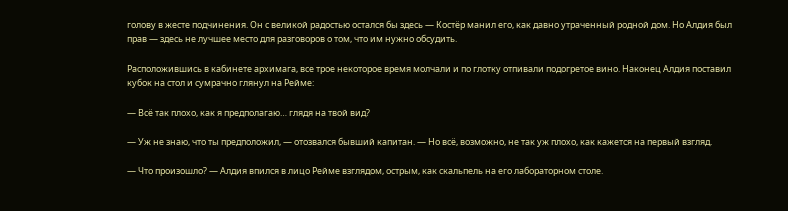голову в жесте подчинения. Он с великой радостью остался бы здесь — Костёр манил его, как давно утраченный родной дом. Но Алдия был прав — здесь не лучшее место для разговоров о том, что им нужно обсудить.

Расположившись в кабинете архимага, все трое некоторое время молчали и по глотку отпивали подогретое вино. Наконец Алдия поставил кубок на стол и сумрачно глянул на Рейме:

— Всё так плохо, как я предполагаю… глядя на твой вид?

— Уж не знаю, что ты предположил, — отозвался бывший капитан. — Но всё, возможно, не так уж плохо, как кажется на первый взгляд.

— Что произошло? — Алдия впился в лицо Рейме взглядом, острым, как скальпель на его лабораторном столе.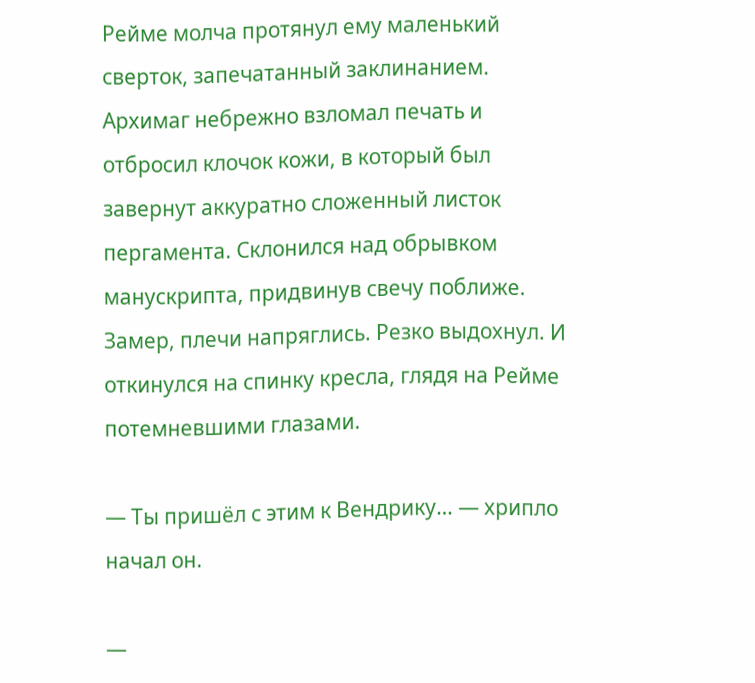Рейме молча протянул ему маленький сверток, запечатанный заклинанием. Архимаг небрежно взломал печать и отбросил клочок кожи, в который был завернут аккуратно сложенный листок пергамента. Склонился над обрывком манускрипта, придвинув свечу поближе. Замер, плечи напряглись. Резко выдохнул. И откинулся на спинку кресла, глядя на Рейме потемневшими глазами.

— Ты пришёл с этим к Вендрику… — хрипло начал он.

—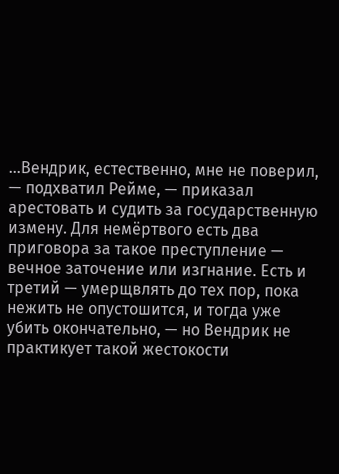…Вендрик, естественно, мне не поверил, — подхватил Рейме, — приказал арестовать и судить за государственную измену. Для немёртвого есть два приговора за такое преступление — вечное заточение или изгнание. Есть и третий — умерщвлять до тех пор, пока нежить не опустошится, и тогда уже убить окончательно, — но Вендрик не практикует такой жестокости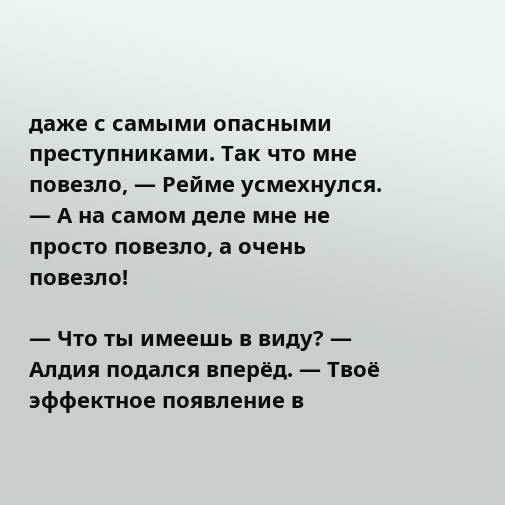даже с самыми опасными преступниками. Так что мне повезло, — Рейме усмехнулся. — А на самом деле мне не просто повезло, а очень повезло!

— Что ты имеешь в виду? — Алдия подался вперёд. — Твоё эффектное появление в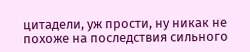цитадели, уж прости, ну никак не похоже на последствия сильного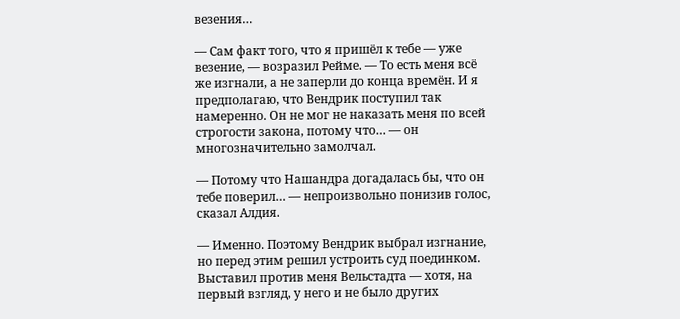везения…

— Сам факт того, что я пришёл к тебе — уже везение, — возразил Рейме. — То есть меня всё же изгнали, а не заперли до конца времён. И я предполагаю, что Вендрик поступил так намеренно. Он не мог не наказать меня по всей строгости закона, потому что… — он многозначительно замолчал.

— Потому что Нашандра догадалась бы, что он тебе поверил… — непроизвольно понизив голос, сказал Алдия.

— Именно. Поэтому Вендрик выбрал изгнание, но перед этим решил устроить суд поединком. Выставил против меня Вельстадта — хотя, на первый взгляд, у него и не было других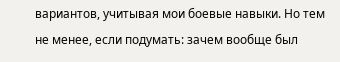вариантов, учитывая мои боевые навыки. Но тем не менее, если подумать: зачем вообще был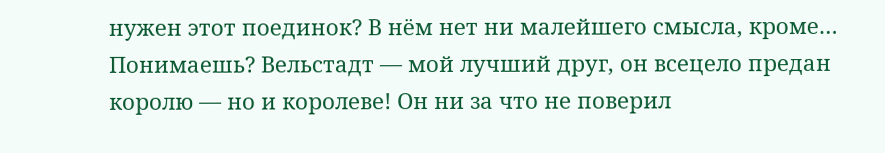нужен этот поединок? В нём нет ни малейшего смысла, кроме… Понимаешь? Вельстадт — мой лучший друг, он всецело предан королю — но и королеве! Он ни за что не поверил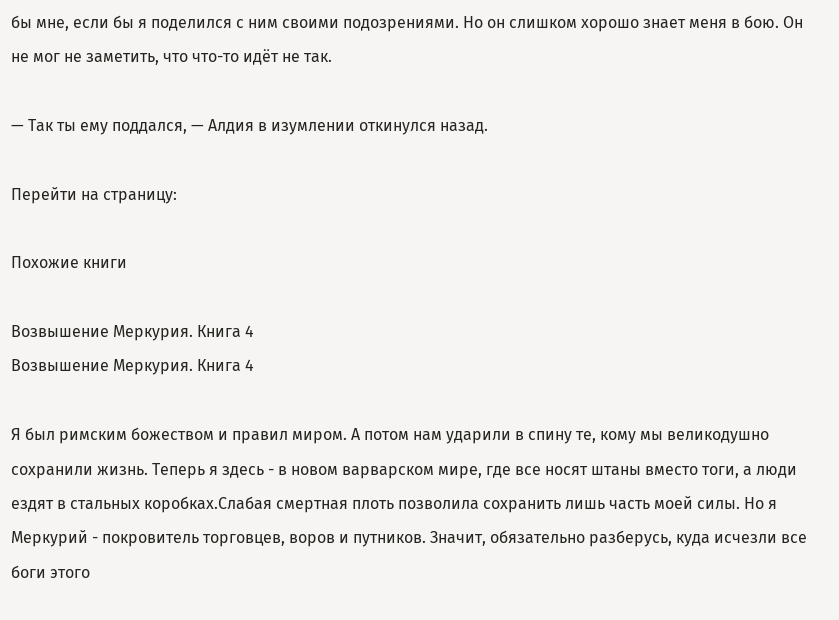бы мне, если бы я поделился с ним своими подозрениями. Но он слишком хорошо знает меня в бою. Он не мог не заметить, что что-то идёт не так.

— Так ты ему поддался, — Алдия в изумлении откинулся назад.

Перейти на страницу:

Похожие книги

Возвышение Меркурия. Книга 4
Возвышение Меркурия. Книга 4

Я был римским божеством и правил миром. А потом нам ударили в спину те, кому мы великодушно сохранили жизнь. Теперь я здесь - в новом варварском мире, где все носят штаны вместо тоги, а люди ездят в стальных коробках.Слабая смертная плоть позволила сохранить лишь часть моей силы. Но я Меркурий - покровитель торговцев, воров и путников. Значит, обязательно разберусь, куда исчезли все боги этого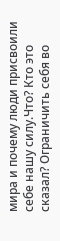мира и почему люди присвоили себе нашу силу.Что? Кто это сказал? Ограничить себя во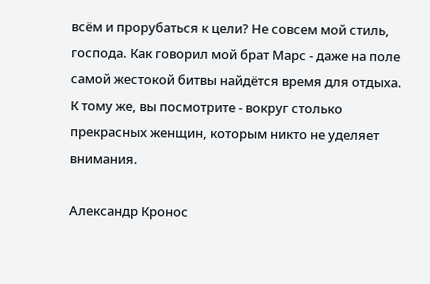всём и прорубаться к цели? Не совсем мой стиль, господа. Как говорил мой брат Марс - даже на поле самой жестокой битвы найдётся время для отдыха. К тому же, вы посмотрите - вокруг столько прекрасных женщин, которым никто не уделяет внимания.

Александр Кронос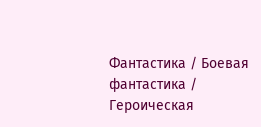Фантастика / Боевая фантастика / Героическая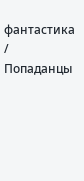фантастика / Попаданцы